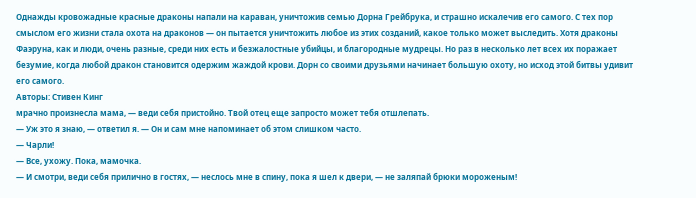Однажды кровожадные красные драконы напали на караван, уничтожив семью Дорна Грейбрука, и страшно искалечив его самого. С тех пор смыслом его жизни стала охота на драконов — он пытается уничтожить любое из этих созданий, какое только может выследить. Хотя драконы Фаэруна, как и люди, очень разные, среди них есть и безжалостные убийцы, и благородные мудрецы. Но раз в несколько лет всех их поражает безумие, когда любой дракон становится одержим жаждой крови. Дорн со своими друзьями начинает большую охоту, но исход этой битвы удивит его самого.
Авторы: Стивен Кинг
мрачно произнесла мама, — веди себя пристойно. Твой отец еще запросто может тебя отшлепать.
— Уж это я знаю, — ответил я. — Он и сам мне напоминает об этом слишком часто.
— Чарли!
— Все, ухожу. Пока, мамочка.
— И смотри, веди себя прилично в гостях, — неслось мне в спину, пока я шел к двери, — не заляпай брюки мороженым!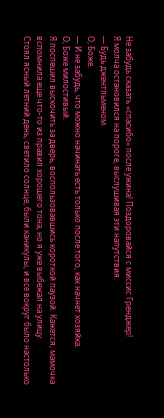Не забудь сказать «спасибо» после ужина! Поздоровайся с миссис Гренджер!
Я молча остановился на пороге, выслушивая эти напутствия.
— Будь джентльменом.
О, Боже.
— И не забудь, что можно начинать есть только после того, как начнет хозяйка.
О, Боже милостивый.
Я поспешил выскочить за дверь, воспользовавшись короткой паузой. Кажется, мамочка вспомнила еще что-то из правил хорошего тона, но я уже выбежал на улицу.
Стоял ясный летний день, светило солнце, были каникулы, и все вокруг было настолько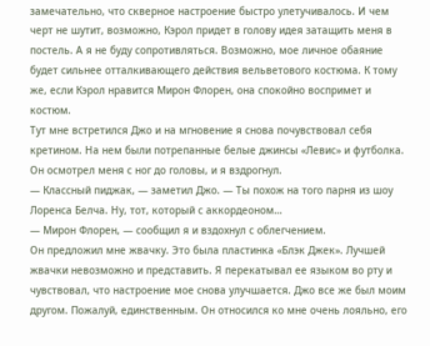замечательно, что скверное настроение быстро улетучивалось. И чем черт не шутит, возможно, Кэрол придет в голову идея затащить меня в постель. А я не буду сопротивляться. Возможно, мое личное обаяние будет сильнее отталкивающего действия вельветового костюма. К тому же, если Кэрол нравится Мирон Флорен, она спокойно воспримет и костюм.
Тут мне встретился Джо и на мгновение я снова почувствовал себя кретином. На нем были потрепанные белые джинсы «Левис» и футболка. Он осмотрел меня с ног до головы, и я вздрогнул.
— Классный пиджак, — заметил Джо. — Ты похож на того парня из шоу Лоренса Белча. Ну, тот, который с аккордеоном…
— Мирон Флорен, — сообщил я и вздохнул с облегчением.
Он предложил мне жвачку. Это была пластинка «Блэк Джек». Лучшей жвачки невозможно и представить. Я перекатывал ее языком во рту и чувствовал, что настроение мое снова улучшается. Джо все же был моим другом. Пожалуй, единственным. Он относился ко мне очень лояльно, его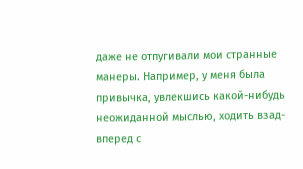даже не отпугивали мои странные манеры. Например, у меня была привычка, увлекшись какой-нибудь неожиданной мыслью, ходить взад-вперед с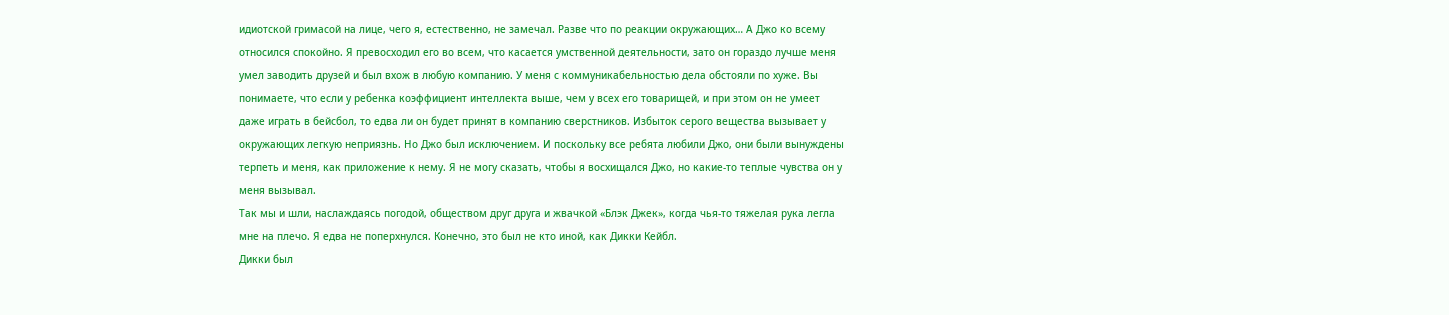идиотской гримасой на лице, чего я, естественно, не замечал. Разве что по реакции окружающих… А Джо ко всему относился спокойно. Я превосходил его во всем, что касается умственной деятельности, зато он гораздо лучше меня умел заводить друзей и был вхож в любую компанию. У меня с коммуникабельностью дела обстояли по хуже. Вы понимаете, что если у ребенка коэффициент интеллекта выше, чем у всех его товарищей, и при этом он не умеет даже играть в бейсбол, то едва ли он будет принят в компанию сверстников. Избыток серого вещества вызывает у окружающих легкую неприязнь. Но Джо был исключением. И поскольку все ребята любили Джо, они были вынуждены терпеть и меня, как приложение к нему. Я не могу сказать, чтобы я восхищался Джо, но какие-то теплые чувства он у меня вызывал.
Так мы и шли, наслаждаясь погодой, обществом друг друга и жвачкой «Блэк Джек», когда чья-то тяжелая рука легла мне на плечо. Я едва не поперхнулся. Конечно, это был не кто иной, как Дикки Кейбл.
Дикки был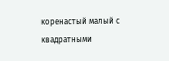коренастый малый с квадратными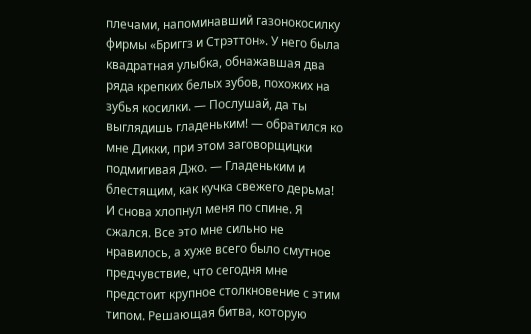плечами, напоминавший газонокосилку фирмы «Бриггз и Стрэттон». У него была квадратная улыбка, обнажавшая два ряда крепких белых зубов, похожих на зубья косилки. — Послушай, да ты выглядишь гладеньким! — обратился ко мне Дикки, при этом заговорщицки подмигивая Джо. — Гладеньким и блестящим, как кучка свежего дерьма!
И снова хлопнул меня по спине. Я сжался. Все это мне сильно не нравилось, а хуже всего было смутное предчувствие, что сегодня мне предстоит крупное столкновение с этим типом. Решающая битва, которую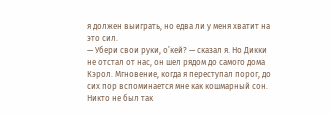я должен выиграть, но едва ли у меня хватит на это сил.
— Убери свои руки, о’кей? — сказал я. Но Дикки не отстал от нас, он шел рядом до самого дома Кэрол. Мгновение, когда я переступал порог, до сих пор вспоминается мне как кошмарный сон. Никто не был так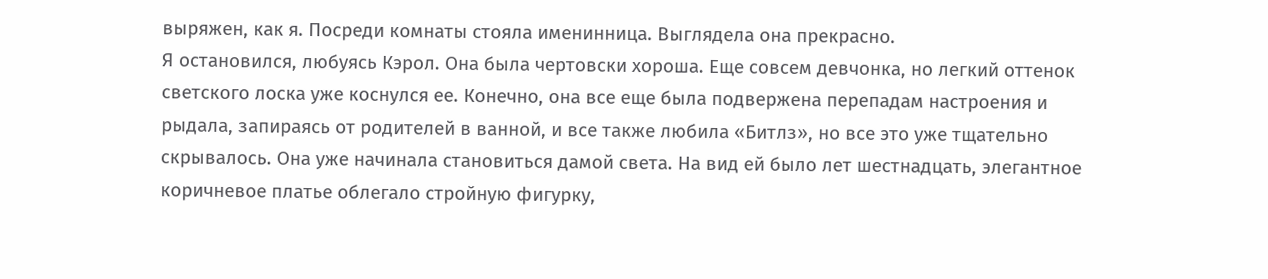выряжен, как я. Посреди комнаты стояла именинница. Выглядела она прекрасно.
Я остановился, любуясь Кэрол. Она была чертовски хороша. Еще совсем девчонка, но легкий оттенок светского лоска уже коснулся ее. Конечно, она все еще была подвержена перепадам настроения и рыдала, запираясь от родителей в ванной, и все также любила «Битлз», но все это уже тщательно скрывалось. Она уже начинала становиться дамой света. На вид ей было лет шестнадцать, элегантное коричневое платье облегало стройную фигурку,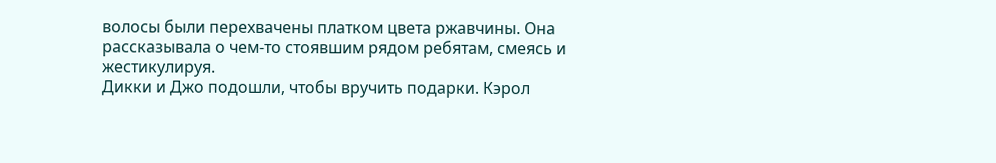волосы были перехвачены платком цвета ржавчины. Она рассказывала о чем-то стоявшим рядом ребятам, смеясь и жестикулируя.
Дикки и Джо подошли, чтобы вручить подарки. Кэрол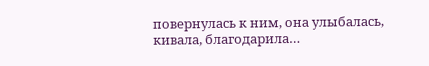повернулась к ним, она улыбалась, кивала, благодарила…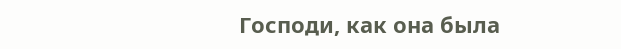Господи, как она была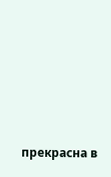прекрасна в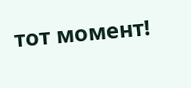тот момент!